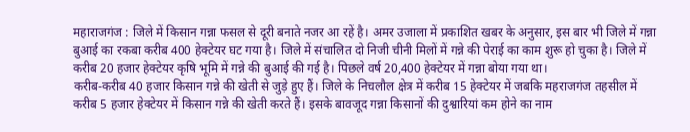महाराजगंज : जिले में किसान गन्ना फसल से दूरी बनाते नजर आ रहें है। अमर उजाला में प्रकाशित खबर के अनुसार, इस बार भी जिले में गन्ना बुआई का रकबा करीब 400 हेक्टेयर घट गया है। जिले में संचालित दो निजी चीनी मिलों में गन्ने की पेराई का काम शुरू हो चुका है। जिले में करीब 20 हजार हेक्टेयर कृषि भूमि में गन्ने की बुआई की गई है। पिछले वर्ष 20,400 हेक्टेयर में गन्ना बोया गया था।
करीब-करीब 40 हजार किसान गन्ने की खेती से जुड़े हुए हैं। जिले के निचलौल क्षेत्र में करीब 15 हेक्टेयर में जबकि महराजगंज तहसील में करीब 5 हजार हेक्टेयर में किसान गन्ने की खेती करते हैं। इसके बावजूद गन्ना किसानों की दुश्वारियां कम होने का नाम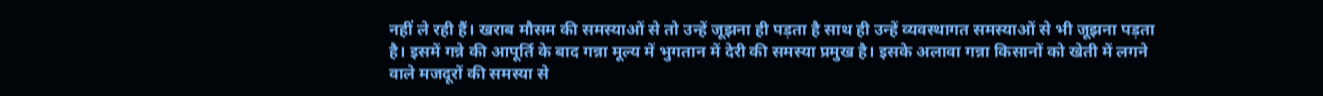नहीं ले रही हैं। खराब मौसम की समस्याओं से तो उन्हें जूझना ही पड़ता है साथ ही उन्हें व्यवस्थागत समस्याओं से भी जूझना पड़ता है। इसमें गन्ने की आपूर्ति के बाद गन्ना मूल्य में भुगतान में देरी की समस्या प्रमुख है। इसके अलावा गन्ना किसानों को खेती में लगने वाले मजदूरों की समस्या से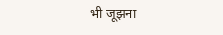भी जूझना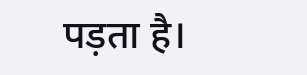पड़ता है।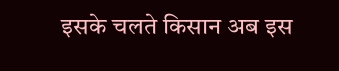इसके चलते किसान अब इस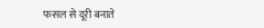फसल से दूरी बनाते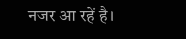नजर आ रहें है।